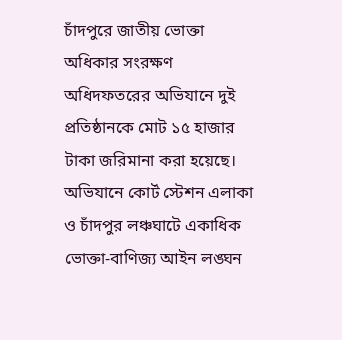চাঁদপুরে জাতীয় ভোক্তা অধিকার সংরক্ষণ অধিদফতরের অভিযানে দুই প্রতিষ্ঠানকে মোট ১৫ হাজার টাকা জরিমানা করা হয়েছে। অভিযানে কোর্ট স্টেশন এলাকা ও চাঁদপুর লঞ্চঘাটে একাধিক ভোক্তা-বাণিজ্য আইন লঙ্ঘন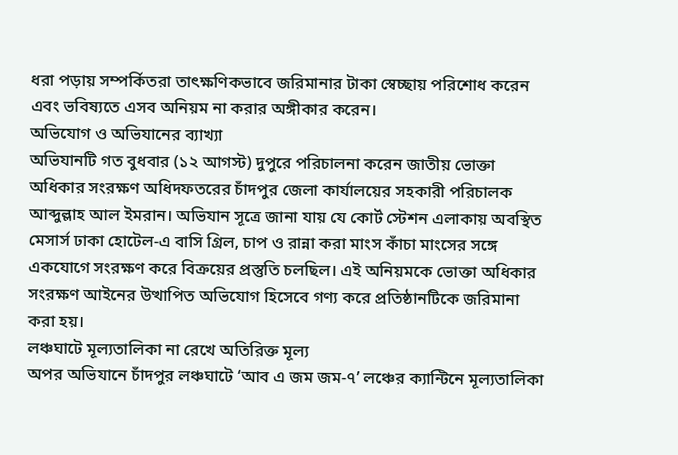ধরা পড়ায় সম্পর্কিতরা তাৎক্ষণিকভাবে জরিমানার টাকা স্বেচ্ছায় পরিশোধ করেন এবং ভবিষ্যতে এসব অনিয়ম না করার অঙ্গীকার করেন।
অভিযোগ ও অভিযানের ব্যাখ্যা
অভিযানটি গত বুধবার (১২ আগস্ট) দুপুরে পরিচালনা করেন জাতীয় ভোক্তা অধিকার সংরক্ষণ অধিদফতরের চাঁদপুর জেলা কার্যালয়ের সহকারী পরিচালক আব্দুল্লাহ আল ইমরান। অভিযান সূত্রে জানা যায় যে কোর্ট স্টেশন এলাকায় অবস্থিত মেসার্স ঢাকা হোটেল-এ বাসি গ্রিল, চাপ ও রান্না করা মাংস কাঁচা মাংসের সঙ্গে একযোগে সংরক্ষণ করে বিক্রয়ের প্রস্তুতি চলছিল। এই অনিয়মকে ভোক্তা অধিকার সংরক্ষণ আইনের উত্থাপিত অভিযোগ হিসেবে গণ্য করে প্রতিষ্ঠানটিকে জরিমানা করা হয়।
লঞ্চঘাটে মূল্যতালিকা না রেখে অতিরিক্ত মূল্য
অপর অভিযানে চাঁদপুর লঞ্চঘাটে ‘আব এ জম জম-৭’ লঞ্চের ক্যান্টিনে মূল্যতালিকা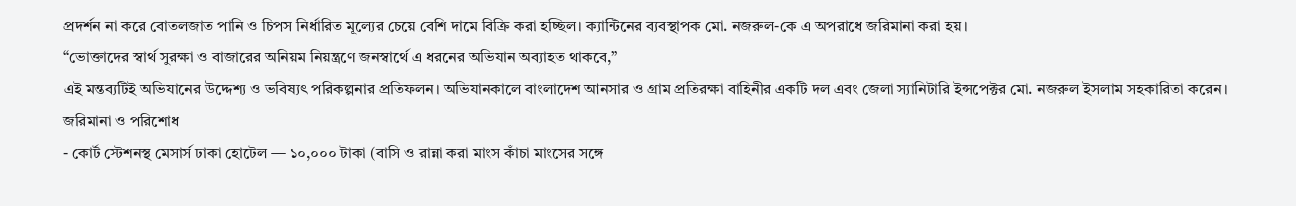প্রদর্শন না করে বোতলজাত পানি ও চিপস নির্ধারিত মূল্যের চেয়ে বেশি দামে বিক্রি করা হচ্ছিল। ক্যান্টিনের ব্যবস্থাপক মো. নজরুল-কে এ অপরাধে জরিমানা করা হয়।
“ভোক্তাদের স্বার্থ সুরক্ষা ও বাজারের অনিয়ম নিয়ন্ত্রণে জনস্বার্থে এ ধরনের অভিযান অব্যাহত থাকবে,”
এই মন্তব্যটিই অভিযানের উদ্দেশ্য ও ভবিষ্যৎ পরিকল্পনার প্রতিফলন। অভিযানকালে বাংলাদেশ আনসার ও গ্রাম প্রতিরক্ষা বাহিনীর একটি দল এবং জেলা স্যানিটারি ইন্সপেক্টর মো. নজরুল ইসলাম সহকারিতা করেন।
জরিমানা ও পরিশোধ
- কোর্ট স্টেশনস্থ মেসার্স ঢাকা হোটেল — ১০,০০০ টাকা (বাসি ও রান্না করা মাংস কাঁচা মাংসের সঙ্গে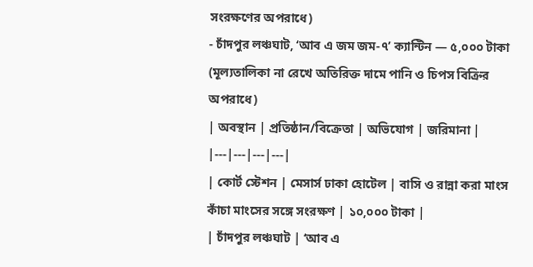সংরক্ষণের অপরাধে)
- চাঁদপুর লঞ্চঘাট, ‘আব এ জম জম-৭’ ক্যান্টিন — ৫,০০০ টাকা (মূল্যতালিকা না রেখে অতিরিক্ত দামে পানি ও চিপস বিক্রির অপরাধে)
| অবস্থান | প্রতিষ্ঠান/বিক্রেতা | অভিযোগ | জরিমানা |
|---|---|---|---|
| কোর্ট স্টেশন | মেসার্স ঢাকা হোটেল | বাসি ও রান্না করা মাংস কাঁচা মাংসের সঙ্গে সংরক্ষণ | ১০,০০০ টাকা |
| চাঁদপুর লঞ্চঘাট | ‘আব এ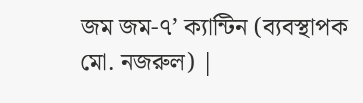জম জম-৭’ ক্যান্টিন (ব্যবস্থাপক মো. নজরুল) |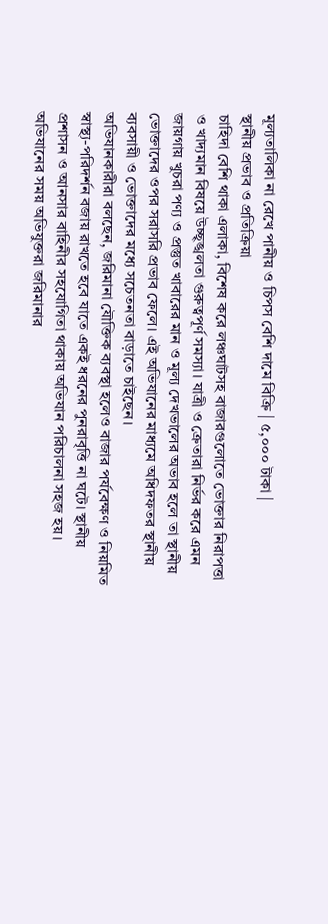মূল্যতালিকা না রেখে পানীয় ও চিপস বেশি দামে বিক্রি | ৫,০০০ টাকা |
স্থানীয় প্রভাব ও প্রতিক্রিয়া
চাহিদা বেশি থাকা এলাকা, বিশেষ করে লঞ্চঘাটসহ বাজারগুলোতে ভোক্তার নিরাপত্তা ও খাদ্যমান বিষয়ে উচ্ছৃঙ্খলতা গুরুত্বপূর্ণ সমস্যা। যাত্রী ও ক্রেতারা নির্ভর করে এমন জায়গায় খুচরা পণ্য ও প্রস্তুত খাবারের মান ও মূল্য দেখভালের অভাব হলে তা স্থানীয় ভোক্তাদের ওপর সরাসরি প্রভাব ফেলে। এই অভিযানের মাধ্যমে অধিদফতর স্থানীয় ব্যবসায়ী ও ভোক্তাদের মধ্যে সচেতনতা বাড়াতে চাইছেন।
অভিযানকারীরা বলছেন, জরিমানা যৌক্তিক ব্যবস্থা হলেও বাজার পর্যবেক্ষণ ও নিয়মিত স্বাস্থ্য-পরিদর্শন বজায় রাখতে হবে যাতে একই ধরনের পুনরাবৃত্তি না ঘটে। স্থানীয় প্রশাসন ও আনসার বাহিনীর সহযোগিতা থাকায় অভিযান পরিচালনা সহজ হয়। অভিযানের সময় অভিযুক্তরা জরিমানার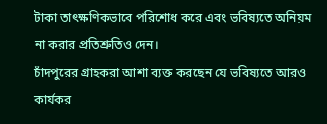টাকা তাৎক্ষণিকভাবে পরিশোধ করে এবং ভবিষ্যতে অনিয়ম না করার প্রতিশ্রুতিও দেন।
চাঁদপুরের গ্রাহকরা আশা ব্যক্ত করছেন যে ভবিষ্যতে আরও কার্যকর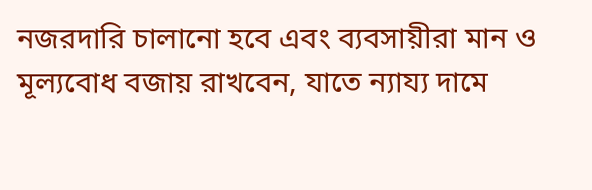নজরদারি চালানো হবে এবং ব্যবসায়ীরা মান ও মূল্যবোধ বজায় রাখবেন, যাতে ন্যায্য দামে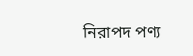নিরাপদ পণ্য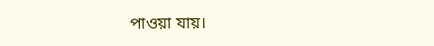পাওয়া যায়।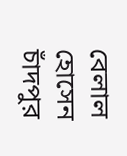বেলাল হোসেন
চাঁদপুর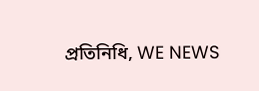প্রতিনিধি, WE NEWS